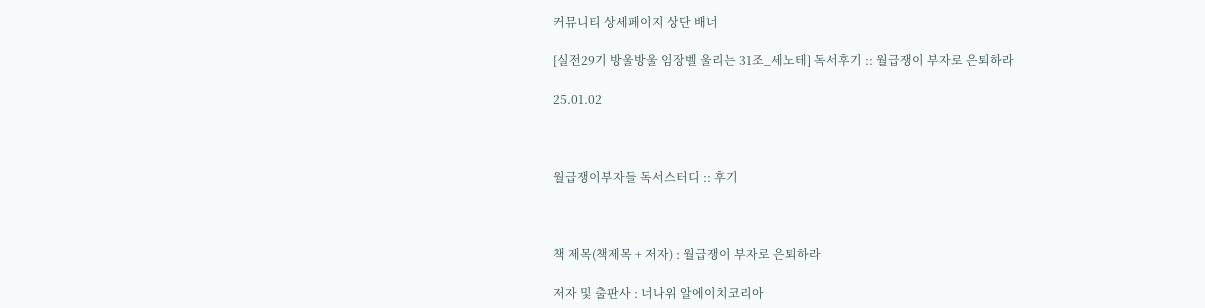커뮤니티 상세페이지 상단 배너

[실전29기 방울방울 임장벨 울리는 31조_세노테] 독서후기 :: 월급쟁이 부자로 은퇴하라

25.01.02



월급쟁이부자들 독서스터디 :: 후기



책 제목(책제목 + 저자) : 월급쟁이 부자로 은퇴하라

저자 및 출판사 : 너나위 알에이치코리아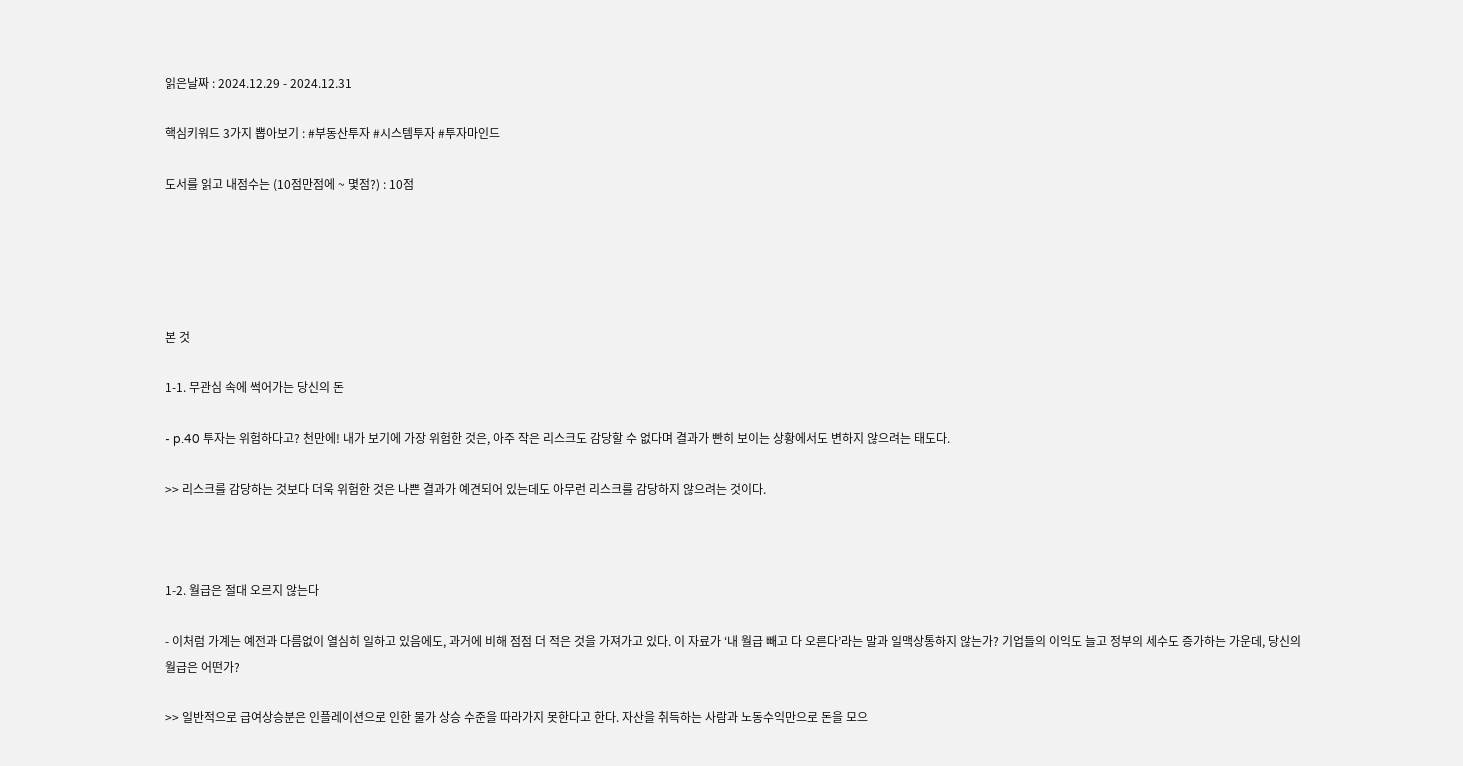읽은날짜 : 2024.12.29 - 2024.12.31

핵심키워드 3가지 뽑아보기 : #부동산투자 #시스템투자 #투자마인드

도서를 읽고 내점수는 (10점만점에 ~ 몇점?) : 10점





본 것

1-1. 무관심 속에 썩어가는 당신의 돈

- p.40 투자는 위험하다고? 천만에! 내가 보기에 가장 위험한 것은, 아주 작은 리스크도 감당할 수 없다며 결과가 빤히 보이는 상황에서도 변하지 않으려는 태도다.

>> 리스크를 감당하는 것보다 더욱 위험한 것은 나쁜 결과가 예견되어 있는데도 아무런 리스크를 감당하지 않으려는 것이다.



1-2. 월급은 절대 오르지 않는다

- 이처럼 가계는 예전과 다름없이 열심히 일하고 있음에도, 과거에 비해 점점 더 적은 것을 가져가고 있다. 이 자료가 ‘내 월급 빼고 다 오른다’라는 말과 일맥상통하지 않는가? 기업들의 이익도 늘고 정부의 세수도 증가하는 가운데, 당신의 월급은 어떤가?

>> 일반적으로 급여상승분은 인플레이션으로 인한 물가 상승 수준을 따라가지 못한다고 한다. 자산을 취득하는 사람과 노동수익만으로 돈을 모으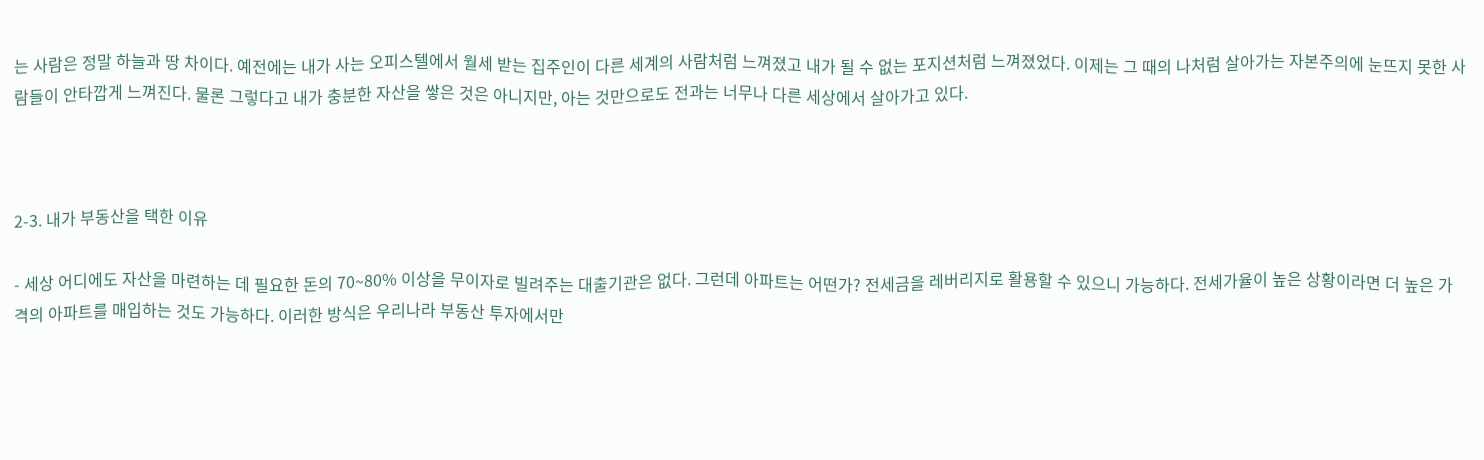는 사람은 정말 하늘과 땅 차이다. 예전에는 내가 사는 오피스텔에서 월세 받는 집주인이 다른 세계의 사람처럼 느껴졌고 내가 될 수 없는 포지션처럼 느껴졌었다. 이제는 그 때의 나처럼 살아가는 자본주의에 눈뜨지 못한 사람들이 안타깝게 느껴진다. 물론 그렇다고 내가 충분한 자산을 쌓은 것은 아니지만, 아는 것만으로도 전과는 너무나 다른 세상에서 살아가고 있다.



2-3. 내가 부동산을 택한 이유

- 세상 어디에도 자산을 마련하는 데 필요한 돈의 70~80% 이상을 무이자로 빌려주는 대출기관은 없다. 그런데 아파트는 어떤가? 전세금을 레버리지로 활용할 수 있으니 가능하다. 전세가율이 높은 상황이라면 더 높은 가격의 아파트를 매입하는 것도 가능하다. 이러한 방식은 우리나라 부동산 투자에서만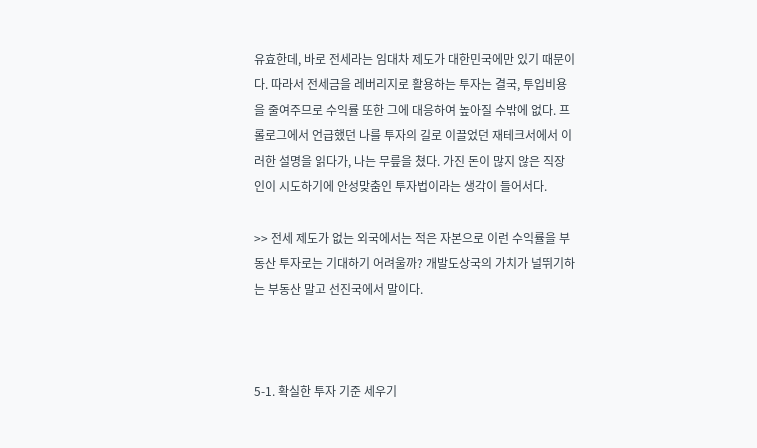유효한데, 바로 전세라는 임대차 제도가 대한민국에만 있기 때문이다. 따라서 전세금을 레버리지로 활용하는 투자는 결국, 투입비용을 줄여주므로 수익률 또한 그에 대응하여 높아질 수밖에 없다. 프롤로그에서 언급했던 나를 투자의 길로 이끌었던 재테크서에서 이러한 설명을 읽다가, 나는 무릎을 쳤다. 가진 돈이 많지 않은 직장인이 시도하기에 안성맞춤인 투자법이라는 생각이 들어서다.

>> 전세 제도가 없는 외국에서는 적은 자본으로 이런 수익률을 부동산 투자로는 기대하기 어려울까? 개발도상국의 가치가 널뛰기하는 부동산 말고 선진국에서 말이다.



5-1. 확실한 투자 기준 세우기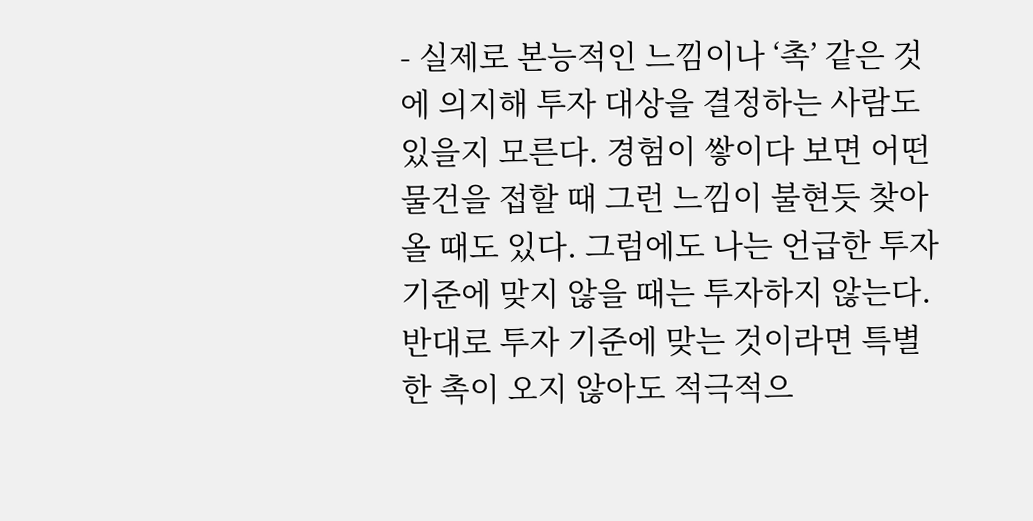- 실제로 본능적인 느낌이나 ‘촉’ 같은 것에 의지해 투자 대상을 결정하는 사람도 있을지 모른다. 경험이 쌓이다 보면 어떤 물건을 접할 때 그런 느낌이 불현듯 찾아올 때도 있다. 그럼에도 나는 언급한 투자 기준에 맞지 않을 때는 투자하지 않는다. 반대로 투자 기준에 맞는 것이라면 특별한 촉이 오지 않아도 적극적으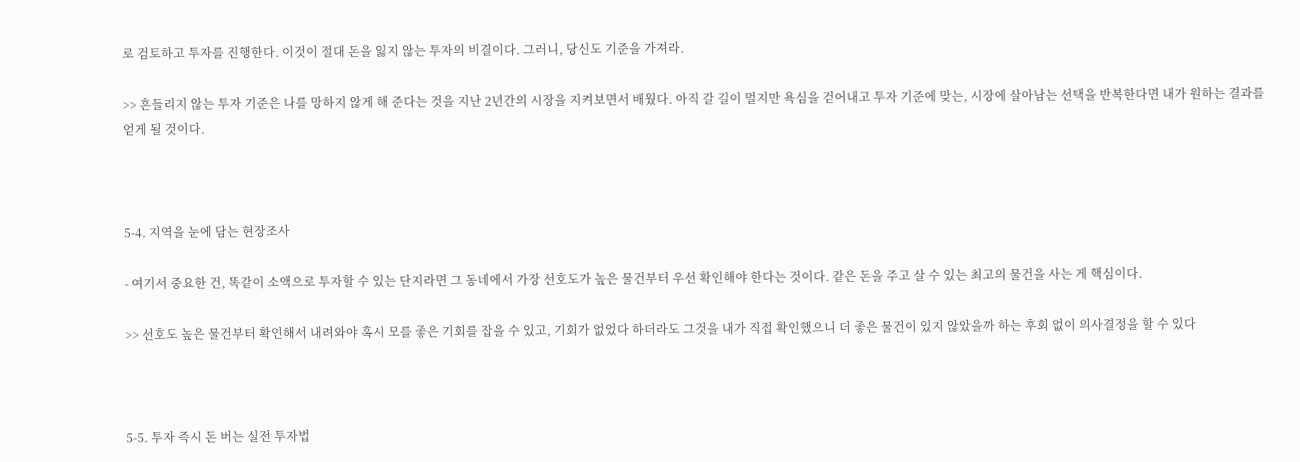로 검토하고 투자를 진행한다. 이것이 절대 돈을 잃지 않는 투자의 비결이다. 그러니, 당신도 기준을 가져라.

>> 흔들리지 않는 투자 기준은 나를 망하지 않게 해 준다는 것을 지난 2년간의 시장을 지켜보면서 배웠다. 아직 갈 길이 멀지만 욕심을 걷어내고 투자 기준에 맞는, 시장에 살아남는 선택을 반복한다면 내가 원하는 결과를 얻게 될 것이다.



5-4. 지역을 눈에 담는 현장조사

- 여기서 중요한 건, 똑같이 소액으로 투자할 수 있는 단지라면 그 동네에서 가장 선호도가 높은 물건부터 우선 확인해야 한다는 것이다. 같은 돈을 주고 살 수 있는 최고의 물건을 사는 게 핵심이다.

>> 선호도 높은 물건부터 확인해서 내려와야 혹시 모를 좋은 기회를 잡을 수 있고, 기회가 없었다 하더라도 그것을 내가 직접 확인했으니 더 좋은 물건이 있지 않았을까 하는 후회 없이 의사결정을 할 수 있다



5-5. 투자 즉시 돈 버는 실전 투자법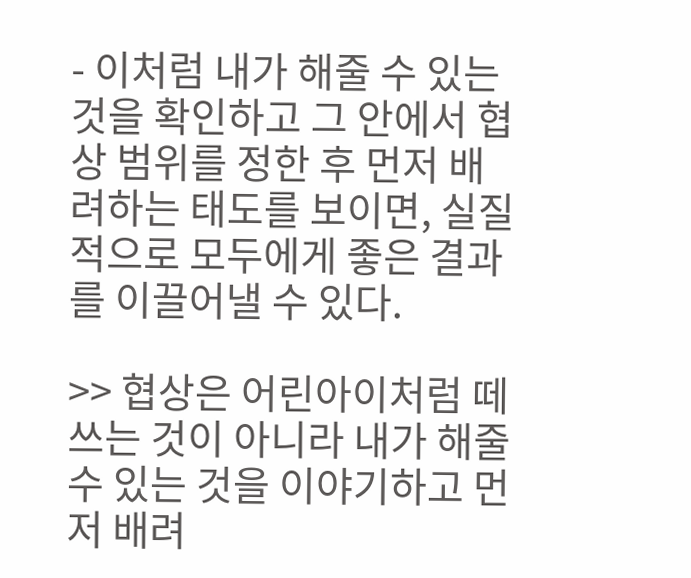- 이처럼 내가 해줄 수 있는 것을 확인하고 그 안에서 협상 범위를 정한 후 먼저 배려하는 태도를 보이면, 실질적으로 모두에게 좋은 결과를 이끌어낼 수 있다.

>> 협상은 어린아이처럼 떼쓰는 것이 아니라 내가 해줄 수 있는 것을 이야기하고 먼저 배려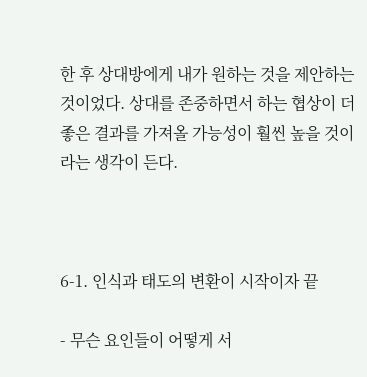한 후 상대방에게 내가 원하는 것을 제안하는 것이었다. 상대를 존중하면서 하는 협상이 더 좋은 결과를 가져올 가능성이 훨씬 높을 것이라는 생각이 든다.



6-1. 인식과 태도의 변환이 시작이자 끝

- 무슨 요인들이 어떻게 서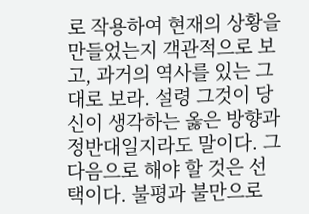로 작용하여 현재의 상황을 만들었는지 객관적으로 보고, 과거의 역사를 있는 그대로 보라. 설령 그것이 당신이 생각하는 옳은 방향과 정반대일지라도 말이다. 그다음으로 해야 할 것은 선택이다. 불평과 불만으로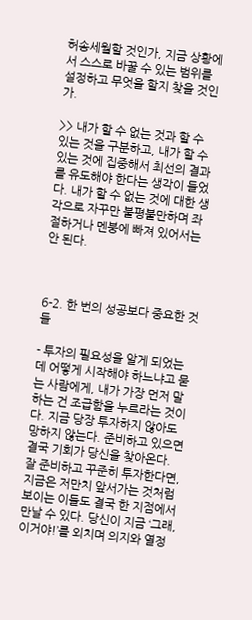허송세월할 것인가, 지금 상황에서 스스로 바꿀 수 있는 범위를 설정하고 무엇을 할지 찾을 것인가.

>> 내가 할 수 없는 것과 할 수 있는 것을 구분하고, 내가 할 수 있는 것에 집중해서 최선의 결과를 유도해야 한다는 생각이 들었다. 내가 할 수 없는 것에 대한 생각으로 자꾸만 불평불만하며 좌절하거나 멘붕에 빠져 있어서는 안 된다.



6-2. 한 번의 성공보다 중요한 것들

- 투자의 필요성을 알게 되었는데 어떻게 시작해야 하느냐고 묻는 사람에게, 내가 가장 먼저 말하는 건 조급함을 누르라는 것이다. 지금 당장 투자하지 않아도 망하지 않는다. 준비하고 있으면 결국 기회가 당신을 찾아온다. 잘 준비하고 꾸준히 투자한다면, 지금은 저만치 앞서가는 것처럼 보이는 이들도 결국 한 지점에서 만날 수 있다. 당신이 지금 ‘그래, 이거야!’를 외치며 의지와 열정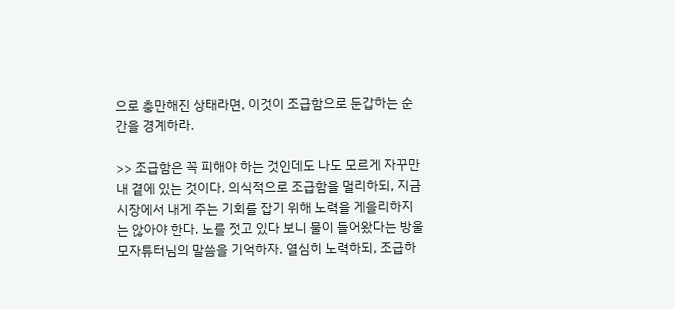으로 충만해진 상태라면, 이것이 조급함으로 둔갑하는 순간을 경계하라.

>> 조급함은 꼭 피해야 하는 것인데도 나도 모르게 자꾸만 내 곁에 있는 것이다. 의식적으로 조급함을 멀리하되, 지금 시장에서 내게 주는 기회를 잡기 위해 노력을 게을리하지는 않아야 한다. 노를 젓고 있다 보니 물이 들어왔다는 방울모자튜터님의 말씀을 기억하자. 열심히 노력하되, 조급하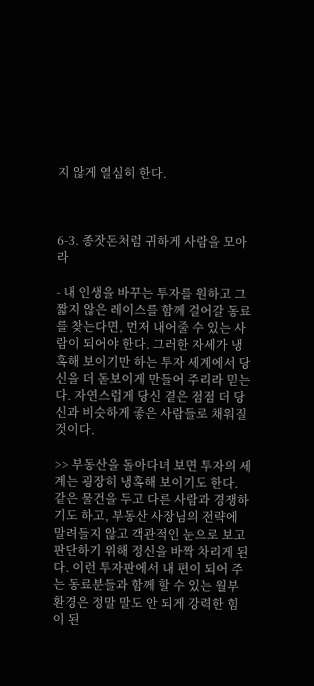지 않게 열심히 한다.



6-3. 종잣돈처럼 귀하게 사람을 모아라

- 내 인생을 바꾸는 투자를 원하고 그 짧지 않은 레이스를 함께 걸어갈 동료를 찾는다면, 먼저 내어줄 수 있는 사람이 되어야 한다. 그러한 자세가 냉혹해 보이기만 하는 투자 세계에서 당신을 더 돋보이게 만들어 주리라 믿는다. 자연스럽게 당신 곁은 점점 더 당신과 비슷하게 좋은 사람들로 채워질 것이다.

>> 부동산을 돌아다녀 보면 투자의 세계는 굉장히 냉혹해 보이기도 한다. 같은 물건을 두고 다른 사람과 경쟁하기도 하고, 부동산 사장님의 전략에 말려들지 않고 객관적인 눈으로 보고 판단하기 위해 정신을 바짝 차리게 된다. 이런 투자판에서 내 편이 되어 주는 동료분들과 함께 할 수 있는 월부환경은 정말 말도 안 되게 강력한 힘이 된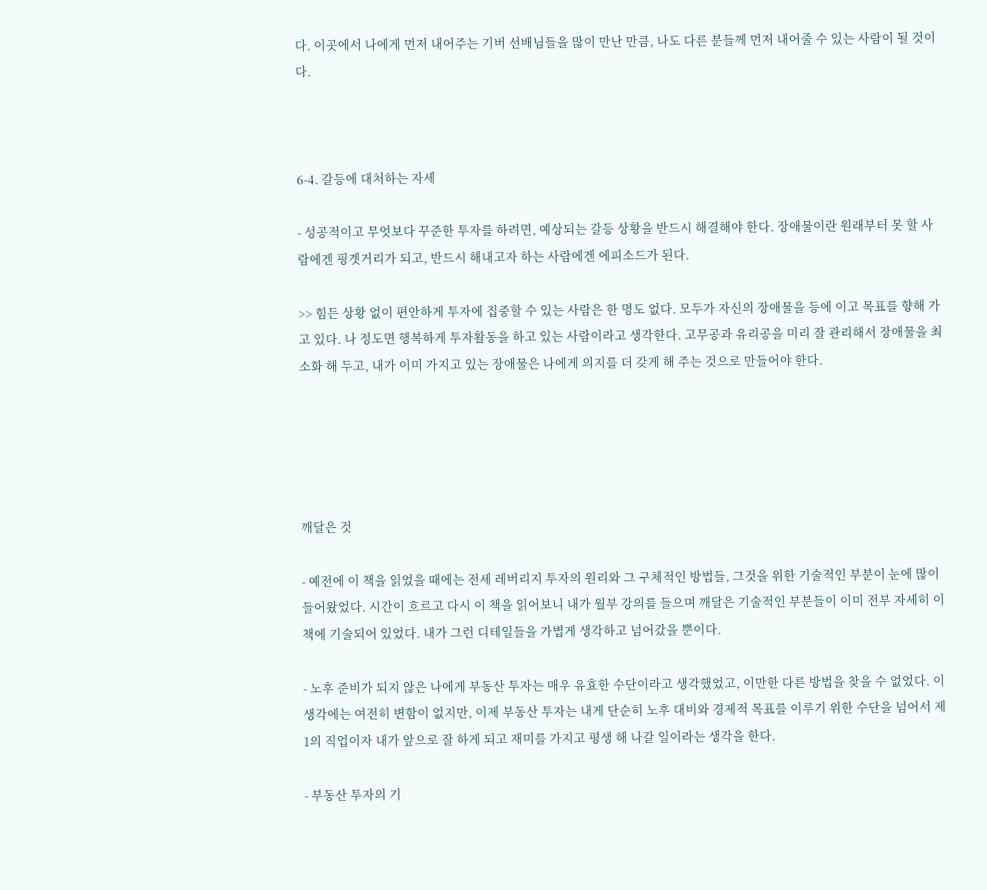다. 이곳에서 나에게 먼저 내어주는 기버 선배님들을 많이 만난 만큼, 나도 다른 분들께 먼저 내어줄 수 있는 사람이 될 것이다.



6-4. 갈등에 대처하는 자세

- 성공적이고 무엇보다 꾸준한 투자를 하려면, 예상되는 갈등 상황을 반드시 해결해야 한다. 장애물이란 원래부터 못 할 사람에겐 핑곗거리가 되고, 반드시 해내고자 하는 사람에겐 에피소드가 된다.

>> 힘든 상황 없이 편안하게 투자에 집중할 수 있는 사람은 한 명도 없다. 모두가 자신의 장애물을 등에 이고 목표를 향해 가고 있다. 나 정도면 행복하게 투자활동을 하고 있는 사람이라고 생각한다. 고무공과 유리공을 미리 잘 관리해서 장애물을 최소화 해 두고, 내가 이미 가지고 있는 장애물은 나에게 의지를 더 갖게 해 주는 것으로 만들어야 한다.





깨달은 것

- 예전에 이 책을 읽었을 때에는 전세 레버리지 투자의 원리와 그 구체적인 방법들, 그것을 위한 기술적인 부분이 눈에 많이 들어왔었다. 시간이 흐르고 다시 이 책을 읽어보니 내가 월부 강의를 들으며 깨달은 기술적인 부분들이 이미 전부 자세히 이 책에 기술되어 있었다. 내가 그런 디테일들을 가볍게 생각하고 넘어갔을 뿐이다.

- 노후 준비가 되지 않은 나에게 부동산 투자는 매우 유효한 수단이라고 생각했었고, 이만한 다른 방법을 찾을 수 없었다. 이 생각에는 여전히 변함이 없지만, 이제 부동산 투자는 내게 단순히 노후 대비와 경제적 목표를 이루기 위한 수단을 넘어서 제1의 직업이자 내가 앞으로 잘 하게 되고 재미를 가지고 평생 해 나갈 일이라는 생각을 한다.

- 부동산 투자의 기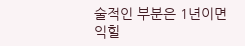술적인 부분은 1년이면 익힐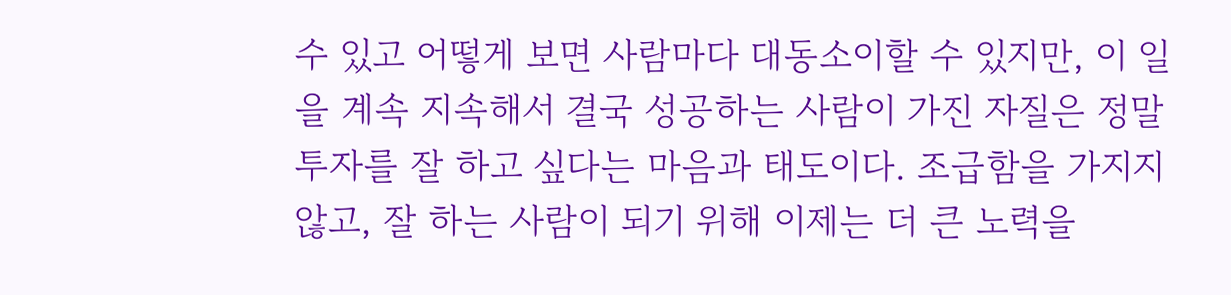수 있고 어떻게 보면 사람마다 대동소이할 수 있지만, 이 일을 계속 지속해서 결국 성공하는 사람이 가진 자질은 정말 투자를 잘 하고 싶다는 마음과 태도이다. 조급함을 가지지 않고, 잘 하는 사람이 되기 위해 이제는 더 큰 노력을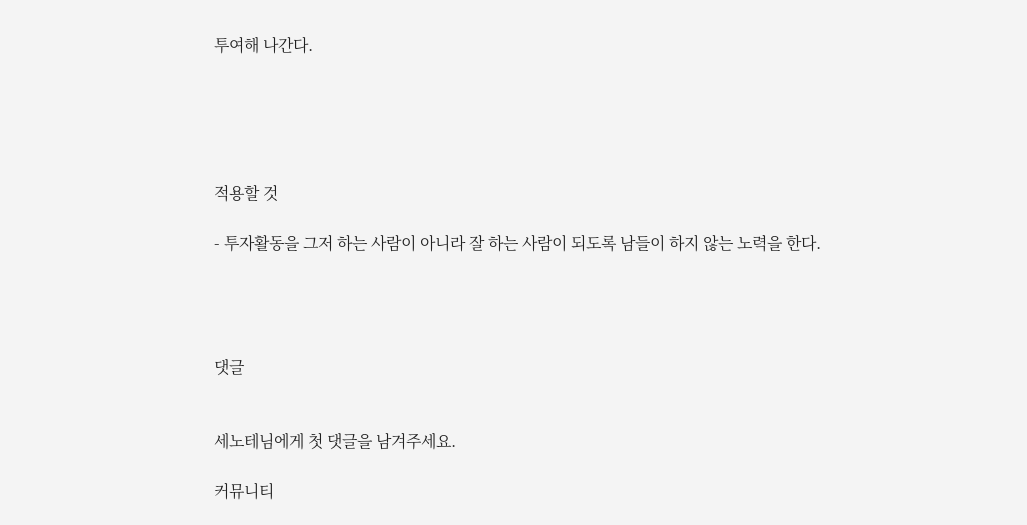투여해 나간다.





적용할 것

- 투자활동을 그저 하는 사람이 아니라 잘 하는 사람이 되도록 남들이 하지 않는 노력을 한다.




댓글


세노테님에게 첫 댓글을 남겨주세요.

커뮤니티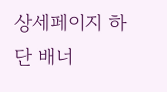상세페이지 하단 배너